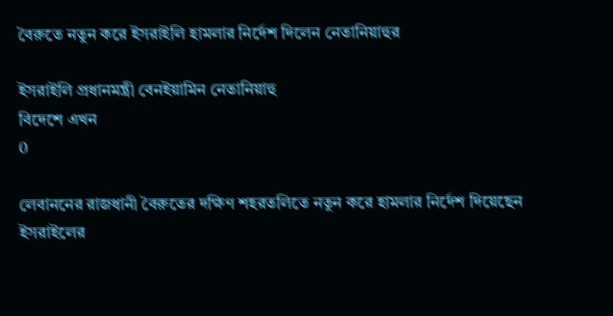বৈরুতে নতুন করে ইসরাইলি হামলার নির্দেশ দিলেন নেতানিয়াহুর

ইসরাইলি প্রধানমন্ত্রী বেনইয়ামিন নেতানিয়াহু
বিদেশে এখন
0

লেবাননের রাজধানী বৈরুতের দক্ষিণ শহরতলিতে নতুন করে হামলার নির্দেশ দিয়েছেন ইসরাইলের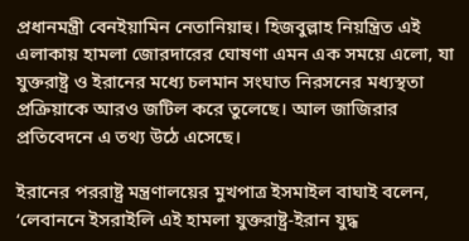প্রধানমন্ত্রী বেনইয়ামিন নেতানিয়াহু। হিজবুল্লাহ নিয়ন্ত্রিত এই এলাকায় হামলা জোরদারের ঘোষণা এমন এক সময়ে এলো, যা যুক্তরাষ্ট্র ও ইরানের মধ্যে চলমান সংঘাত নিরসনের মধ্যস্থতা প্রক্রিয়াকে আরও জটিল করে তুলেছে। আল জাজিরার প্রতিবেদনে এ তথ্য উঠে এসেছে।

ইরানের পররাষ্ট্র মন্ত্রণালয়ের মুখপাত্র ইসমাইল বাঘাই বলেন, ‘লেবাননে ইসরাইলি এই হামলা যুক্তরাষ্ট্র-ইরান যুদ্ধ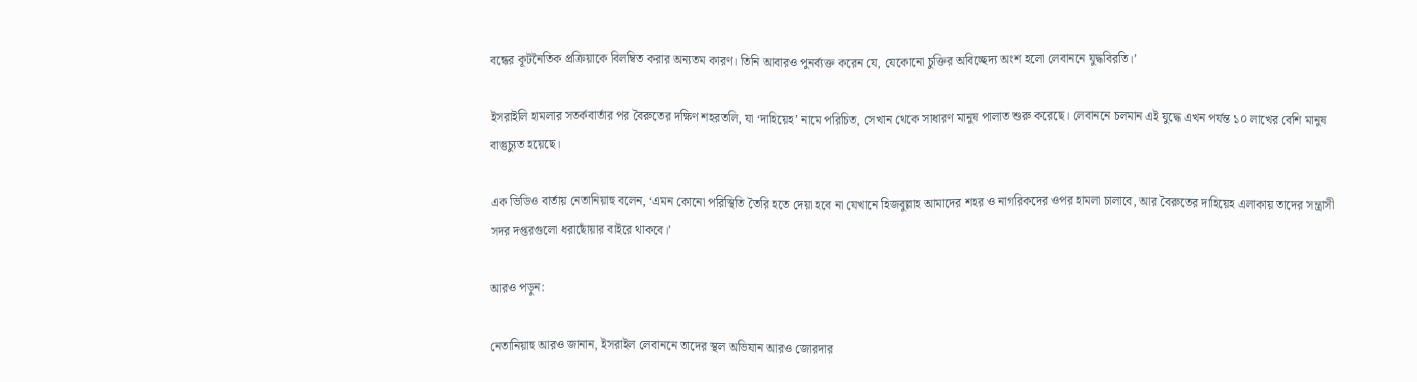বন্ধের কূটনৈতিক প্রক্রিয়াকে বিলম্বিত করার অন্যতম কারণ। তিনি আবারও পুনর্ব্যক্ত করেন যে, যেকোনো চুক্তির অবিচ্ছেদ্য অংশ হলো লেবাননে যুদ্ধবিরতি।’

ইসরাইলি হামলার সতর্কবার্তার পর বৈরুতের দক্ষিণ শহরতলি, যা ‘দাহিয়েহ’ নামে পরিচিত, সেখান থেকে সাধারণ মানুষ পালাত শুরু করেছে। লেবাননে চলমান এই যুদ্ধে এখন পর্যন্ত ১০ লাখের বেশি মানুষ বাস্তুচ্যুত হয়েছে।

এক ভিডিও বার্তায় নেতানিয়াহু বলেন, ‘এমন কোনো পরিস্থিতি তৈরি হতে দেয়া হবে না যেখানে হিজবুল্লাহ আমাদের শহর ও নাগরিকদের ওপর হামলা চালাবে, আর বৈরুতের দাহিয়েহ এলাকায় তাদের সন্ত্রাসী সদর দপ্তরগুলো ধরাছোঁয়ার বাইরে থাকবে।’

আরও পড়ুন:

নেতানিয়াহু আরও জানান, ইসরাইল লেবাননে তাদের স্থল অভিযান আরও জোরদার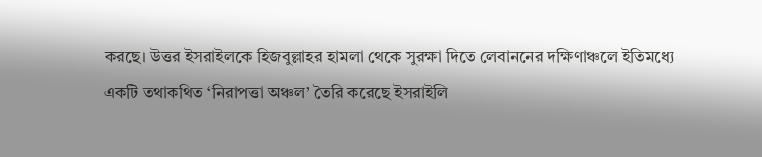করছে। উত্তর ইসরাইলকে হিজবুল্লাহর হামলা থেকে সুরক্ষা দিতে লেবাননের দক্ষিণাঞ্চলে ইতিমধ্যে একটি তথাকথিত ‘নিরাপত্তা অঞ্চল’ তৈরি করেছে ইসরাইলি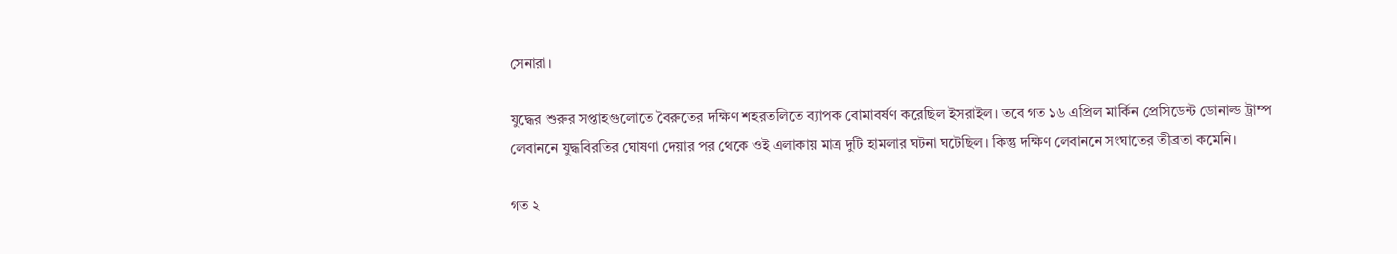সেনারা।

যুদ্ধের শুরুর সপ্তাহগুলোতে বৈরুতের দক্ষিণ শহরতলিতে ব্যাপক বোমাবর্ষণ করেছিল ইসরাইল। তবে গত ১৬ এপ্রিল মার্কিন প্রেসিডেন্ট ডোনাল্ড ট্রাম্প লেবাননে যুদ্ধবিরতির ঘোষণা দেয়ার পর থেকে ওই এলাকায় মাত্র দুটি হামলার ঘটনা ঘটেছিল। কিন্তু দক্ষিণ লেবাননে সংঘাতের তীব্রতা কমেনি।

গত ২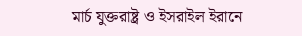মার্চ যুক্তরাষ্ট্র ও ইসরাইল ইরানে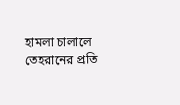হামলা চালালে তেহরানের প্রতি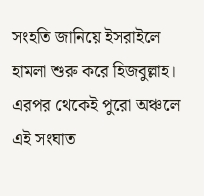সংহতি জানিয়ে ইসরাইলে হামলা শুরু করে হিজবুল্লাহ। এরপর থেকেই পুরো অঞ্চলে এই সংঘাত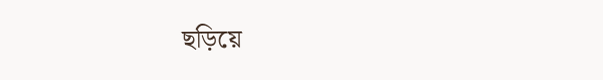ছড়িয়ে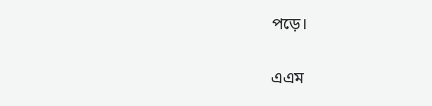পড়ে।

এএম